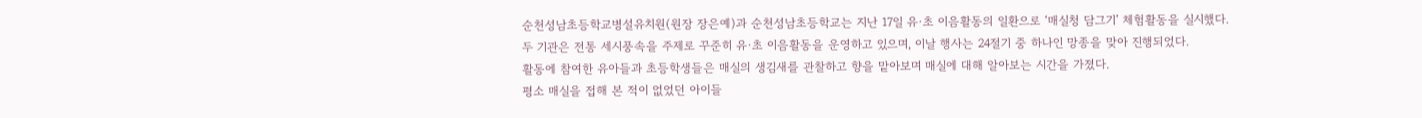순천성남초등학교병설유치원(원장 장은예)과 순천성남초등학교는 지난 17일 유·초 이음활동의 일환으로 ‘매실청 담그기’ 체험활동을 실시했다.
두 기관은 전통 세시풍속을 주제로 꾸준히 유·초 이음활동을 운영하고 있으며, 이날 행사는 24절기 중 하나인 망종을 맞아 진행되었다.
활동에 참여한 유아들과 초등학생들은 매실의 생김새를 관찰하고 향을 맡아보며 매실에 대해 알아보는 시간을 가졌다.
평소 매실을 접해 본 적이 없었던 아이들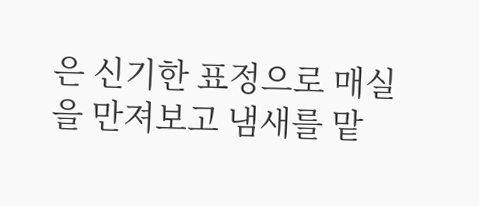은 신기한 표정으로 매실을 만져보고 냄새를 맡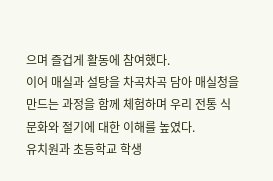으며 즐겁게 활동에 참여했다.
이어 매실과 설탕을 차곡차곡 담아 매실청을 만드는 과정을 함께 체험하며 우리 전통 식문화와 절기에 대한 이해를 높였다.
유치원과 초등학교 학생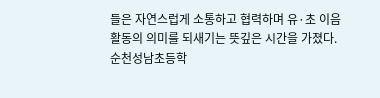들은 자연스럽게 소통하고 협력하며 유·초 이음활동의 의미를 되새기는 뜻깊은 시간을 가졌다.
순천성남초등학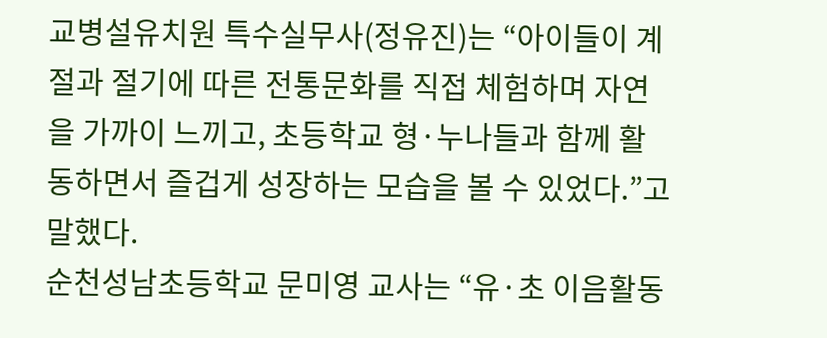교병설유치원 특수실무사(정유진)는 “아이들이 계절과 절기에 따른 전통문화를 직접 체험하며 자연을 가까이 느끼고, 초등학교 형·누나들과 함께 활동하면서 즐겁게 성장하는 모습을 볼 수 있었다.”고 말했다.
순천성남초등학교 문미영 교사는 “유·초 이음활동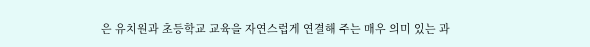은 유치원과 초등학교 교육을 자연스럽게 연결해 주는 매우 의미 있는 과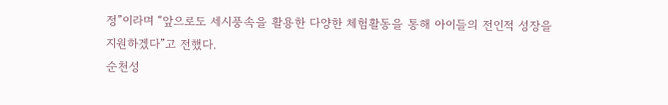정”이라며 “앞으로도 세시풍속을 활용한 다양한 체험활동을 통해 아이들의 전인적 성장을 지원하겠다”고 전했다.
순천성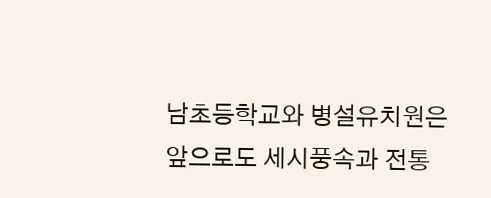남초등학교와 병설유치원은 앞으로도 세시풍속과 전통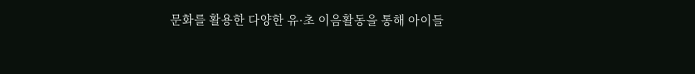문화를 활용한 다양한 유·초 이음활동을 통해 아이들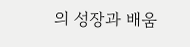의 성장과 배움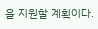을 지원할 계획이다.